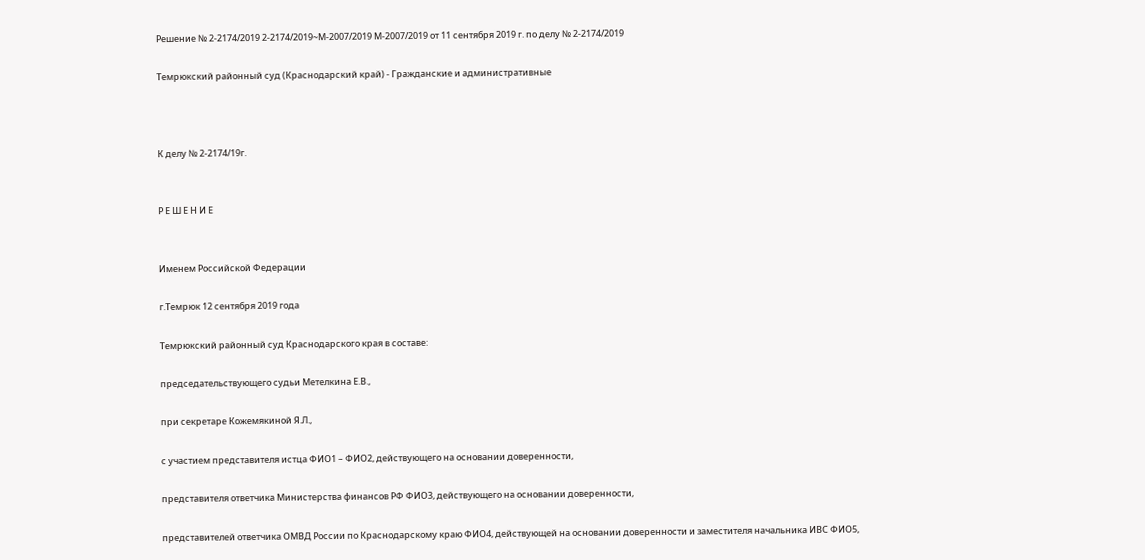Решение № 2-2174/2019 2-2174/2019~М-2007/2019 М-2007/2019 от 11 сентября 2019 г. по делу № 2-2174/2019

Темрюкский районный суд (Краснодарский край) - Гражданские и административные



К делу № 2-2174/19г.


Р Е Ш Е Н И Е


Именем Российской Федерации

г.Темрюк 12 сентября 2019 года

Темрюкский районный суд Краснодарского края в составе:

председательствующего судьи Метелкина Е.В.,

при секретаре Кожемякиной Я.Л.,

с участием представителя истца ФИО1 – ФИО2, действующего на основании доверенности,

представителя ответчика Министерства финансов РФ ФИО3, действующего на основании доверенности,

представителей ответчика ОМВД России по Краснодарскому краю ФИО4, действующей на основании доверенности и заместителя начальника ИВС ФИО5,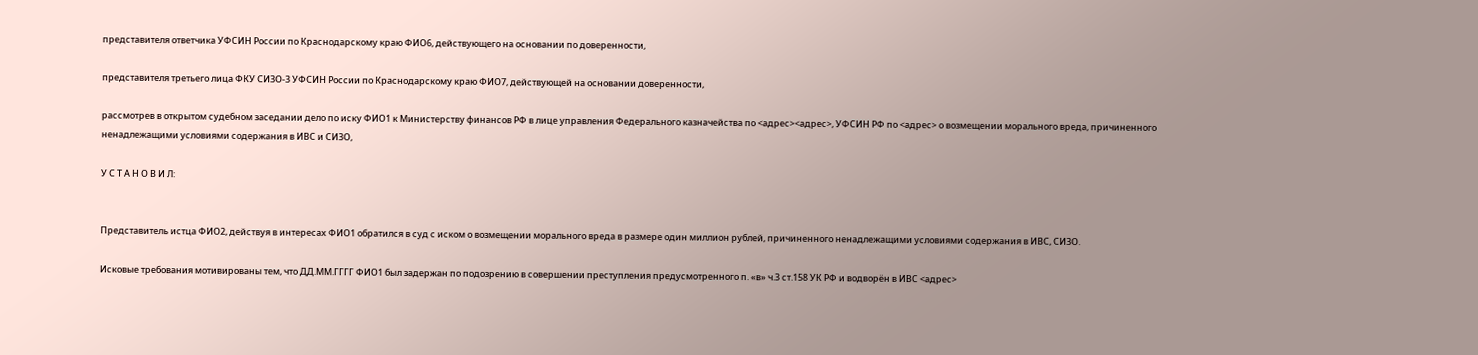представителя ответчика УФСИН России по Краснодарскому краю ФИО6, действующего на основании по доверенности,

представителя третьего лица ФКУ СИЗО-3 УФСИН России по Краснодарскому краю ФИО7, действующей на основании доверенности,

рассмотрев в открытом судебном заседании дело по иску ФИО1 к Министерству финансов РФ в лице управления Федерального казначейства по <адрес><адрес>, УФСИН РФ по <адрес> о возмещении морального вреда, причиненного ненадлежащими условиями содержания в ИВС и СИЗО,

У С Т А Н О В И Л:


Представитель истца ФИО2, действуя в интересах ФИО1 обратился в суд с иском о возмещении морального вреда в размере один миллион рублей, причиненного ненадлежащими условиями содержания в ИВС, СИЗО.

Исковые требования мотивированы тем, что ДД.ММ.ГГГГ ФИО1 был задержан по подозрению в совершении преступления предусмотренного п. «в» ч.3 ст.158 УК РФ и водворён в ИВС <адрес>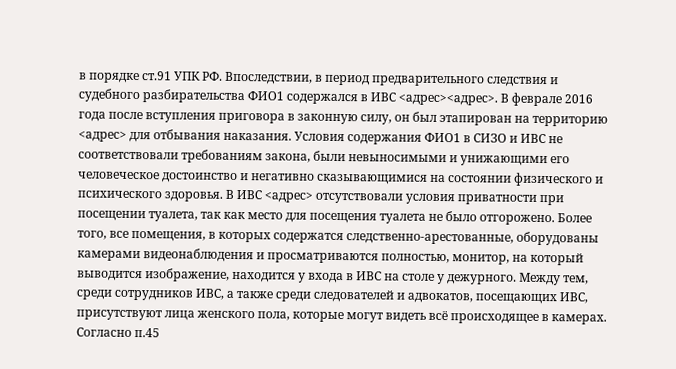в порядке ст.91 УПК РФ. Впоследствии, в период предварительного следствия и судебного разбирательства ФИО1 содержался в ИВС <адрес><адрес>. В феврале 2016 года после вступления приговора в законную силу, он был этапирован на территорию <адрес> для отбывания наказания. Условия содержания ФИО1 в СИЗО и ИВС не соответствовали требованиям закона, были невыносимыми и унижающими его человеческое достоинство и негативно сказывающимися на состоянии физического и психического здоровья. В ИВС <адрес> отсутствовали условия приватности при посещении туалета, так как место для посещения туалета не было отгорожено. Более того, все помещения, в которых содержатся следственно-арестованные, оборудованы камерами видеонаблюдения и просматриваются полностью, монитор, на который выводится изображение, находится у входа в ИВС на столе у дежурного. Между тем, среди сотрудников ИВС, а также среди следователей и адвокатов, посещающих ИВС, присутствуют лица женского пола, которые могут видеть всё происходящее в камерах. Согласно п.45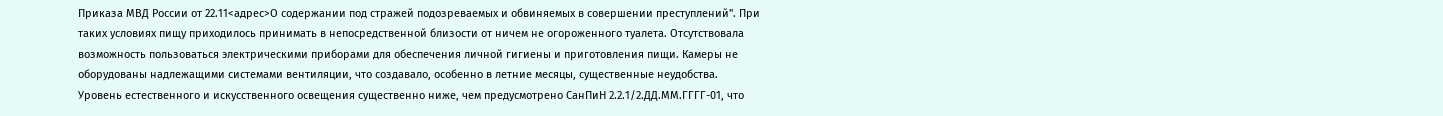Приказа МВД России от 22.11<адрес>О содержании под стражей подозреваемых и обвиняемых в совершении преступлений". При таких условиях пищу приходилось принимать в непосредственной близости от ничем не огороженного туалета. Отсутствовала возможность пользоваться электрическими приборами для обеспечения личной гигиены и приготовления пищи. Камеры не оборудованы надлежащими системами вентиляции, что создавало, особенно в летние месяцы, существенные неудобства. Уровень естественного и искусственного освещения существенно ниже, чем предусмотрено СанПиН 2.2.1/2.ДД.ММ.ГГГГ-01, что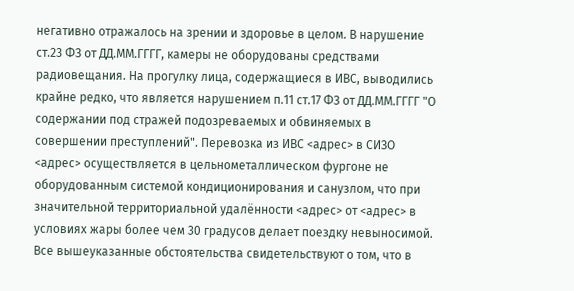негативно отражалось на зрении и здоровье в целом. В нарушение ст.23 ФЗ от ДД.ММ.ГГГГ, камеры не оборудованы средствами радиовещания. На прогулку лица, содержащиеся в ИВС, выводились крайне редко, что является нарушением п.11 ст.17 ФЗ от ДД.ММ.ГГГГ "О содержании под стражей подозреваемых и обвиняемых в совершении преступлений". Перевозка из ИВС <адрес> в СИЗО <адрес> осуществляется в цельнометаллическом фургоне не оборудованным системой кондиционирования и санузлом, что при значительной территориальной удалённости <адрес> от <адрес> в условиях жары более чем 30 градусов делает поездку невыносимой. Все вышеуказанные обстоятельства свидетельствуют о том, что в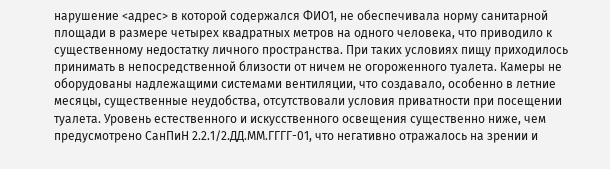нарушение <адрес> в которой содержался ФИО1, не обеспечивала норму санитарной площади в размере четырех квадратных метров на одного человека, что приводило к существенному недостатку личного пространства. При таких условиях пищу приходилось принимать в непосредственной близости от ничем не огороженного туалета. Камеры не оборудованы надлежащими системами вентиляции, что создавало, особенно в летние месяцы, существенные неудобства, отсутствовали условия приватности при посещении туалета. Уровень естественного и искусственного освещения существенно ниже, чем предусмотрено СанПиН 2.2.1/2.ДД.ММ.ГГГГ-01, что негативно отражалось на зрении и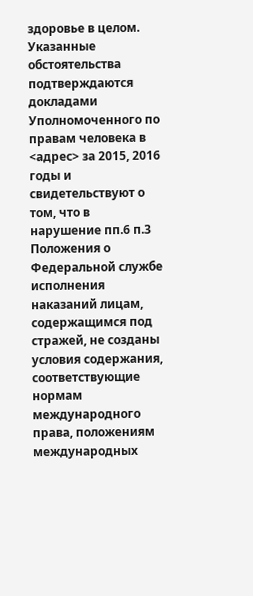здоровье в целом. Указанные обстоятельства подтверждаются докладами Уполномоченного по правам человека в <адрес> за 2015, 2016 годы и свидетельствуют о том, что в нарушение пп.6 п.3 Положения о Федеральной службе исполнения наказаний лицам, содержащимся под стражей, не созданы условия содержания, соответствующие нормам международного права, положениям международных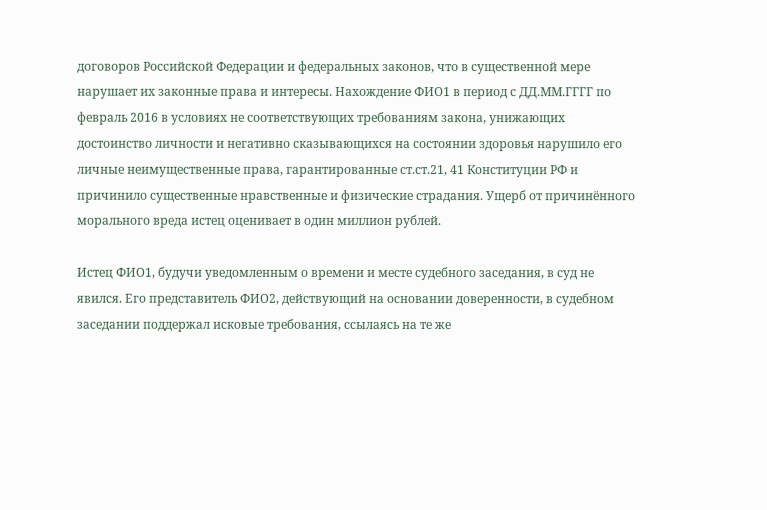договоров Российской Федерации и федеральных законов, что в существенной мере нарушает их законные права и интересы. Нахождение ФИО1 в период с ДД.ММ.ГГГГ по февраль 2016 в условиях не соответствующих требованиям закона, унижающих достоинство личности и негативно сказывающихся на состоянии здоровья нарушило его личные неимущественные права, гарантированные ст.ст.21, 41 Конституции РФ и причинило существенные нравственные и физические страдания. Ущерб от причинённого морального вреда истец оценивает в один миллион рублей.

Истец ФИО1, будучи уведомленным о времени и месте судебного заседания, в суд не явился. Его представитель ФИО2, действующий на основании доверенности, в судебном заседании поддержал исковые требования, ссылаясь на те же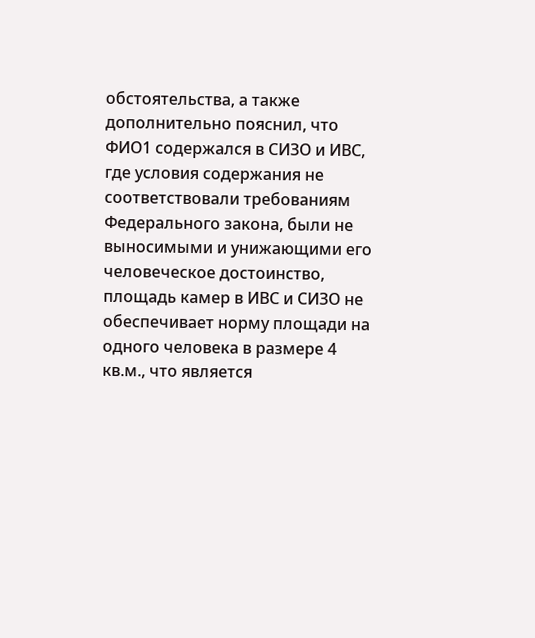обстоятельства, а также дополнительно пояснил, что ФИО1 содержался в СИЗО и ИВС, где условия содержания не соответствовали требованиям Федерального закона, были не выносимыми и унижающими его человеческое достоинство, площадь камер в ИВС и СИЗО не обеспечивает норму площади на одного человека в размере 4 кв.м., что является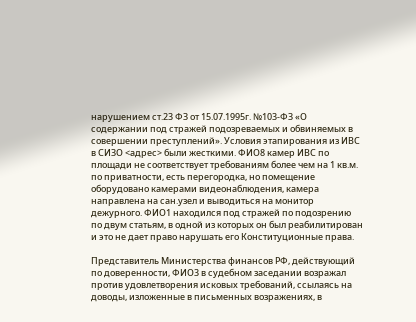нарушением ст.23 ФЗ от 15.07.1995г. №103-ФЗ «О содержании под стражей подозреваемых и обвиняемых в совершении преступлений». Условия этапирования из ИВС в СИЗО <адрес> были жесткими. ФИО8 камер ИВС по площади не соответствует требованиям более чем на 1 кв.м. по приватности, есть перегородка, но помещение оборудовано камерами видеонаблюдения, камера направлена на сан.узел и выводиться на монитор дежурного. ФИО1 находился под стражей по подозрению по двум статьям, в одной из которых он был реабилитирован и это не дает право нарушать его Конституционные права.

Представитель Министерства финансов РФ, действующий по доверенности, ФИО3 в судебном заседании возражал против удовлетворения исковых требований, ссылаясь на доводы, изложенные в письменных возражениях, в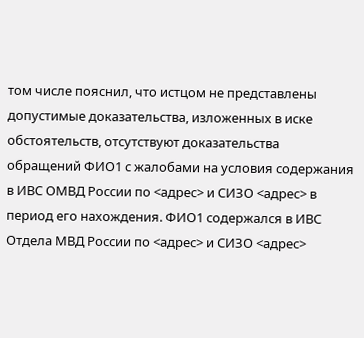том числе пояснил, что истцом не представлены допустимые доказательства, изложенных в иске обстоятельств, отсутствуют доказательства обращений ФИО1 с жалобами на условия содержания в ИВС ОМВД России по <адрес> и СИЗО <адрес> в период его нахождения. ФИО1 содержался в ИВС Отдела МВД России по <адрес> и СИЗО <адрес>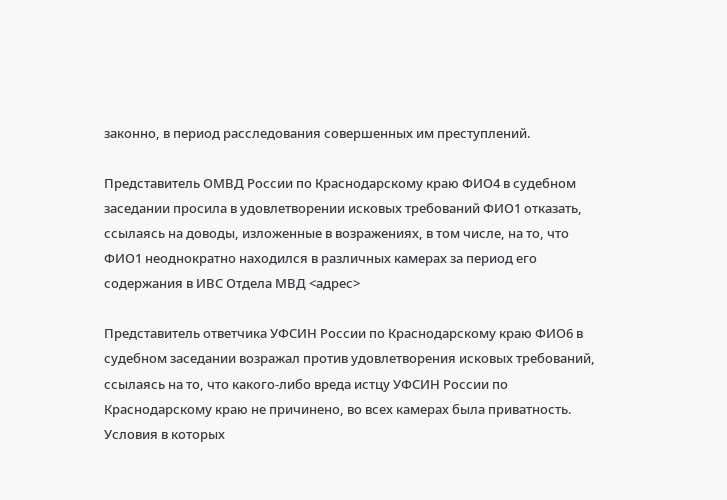законно, в период расследования совершенных им преступлений.

Представитель ОМВД России по Краснодарскому краю ФИО4 в судебном заседании просила в удовлетворении исковых требований ФИО1 отказать, ссылаясь на доводы, изложенные в возражениях, в том числе, на то, что ФИО1 неоднократно находился в различных камерах за период его содержания в ИВС Отдела МВД <адрес>

Представитель ответчика УФСИН России по Краснодарскому краю ФИО6 в судебном заседании возражал против удовлетворения исковых требований, ссылаясь на то, что какого-либо вреда истцу УФСИН России по Краснодарскому краю не причинено, во всех камерах была приватность. Условия в которых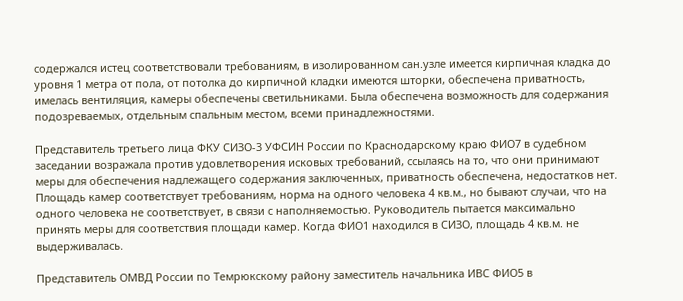содержался истец соответствовали требованиям, в изолированном сан.узле имеется кирпичная кладка до уровня 1 метра от пола, от потолка до кирпичной кладки имеются шторки, обеспечена приватность, имелась вентиляция, камеры обеспечены светильниками. Была обеспечена возможность для содержания подозреваемых, отдельным спальным местом, всеми принадлежностями.

Представитель третьего лица ФКУ СИЗО-3 УФСИН России по Краснодарскому краю ФИО7 в судебном заседании возражала против удовлетворения исковых требований, ссылаясь на то, что они принимают меры для обеспечения надлежащего содержания заключенных, приватность обеспечена, недостатков нет. Площадь камер соответствует требованиям, норма на одного человека 4 кв.м., но бывают случаи, что на одного человека не соответствует, в связи с наполняемостью. Руководитель пытается максимально принять меры для соответствия площади камер. Когда ФИО1 находился в СИЗО, площадь 4 кв.м. не выдерживалась.

Представитель ОМВД России по Темрюкскому району заместитель начальника ИВС ФИО5 в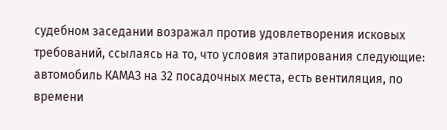судебном заседании возражал против удовлетворения исковых требований, ссылаясь на то, что условия этапирования следующие: автомобиль КАМАЗ на 32 посадочных места, есть вентиляция, по времени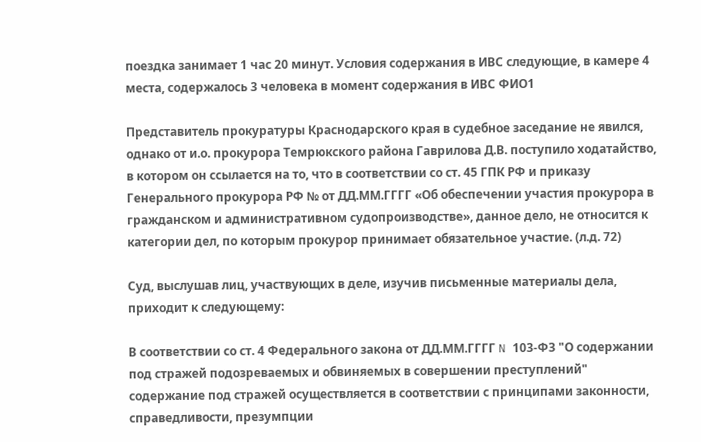поездка занимает 1 час 20 минут. Условия содержания в ИВС следующие, в камере 4 места, содержалось 3 человека в момент содержания в ИВС ФИО1

Представитель прокуратуры Краснодарского края в судебное заседание не явился, однако от и.о. прокурора Темрюкского района Гаврилова Д.В. поступило ходатайство, в котором он ссылается на то, что в соответствии со ст. 45 ГПК РФ и приказу Генерального прокурора РФ № от ДД.ММ.ГГГГ «Об обеспечении участия прокурора в гражданском и административном судопроизводстве», данное дело, не относится к категории дел, по которым прокурор принимает обязательное участие. (л.д. 72)

Суд, выслушав лиц, участвующих в деле, изучив письменные материалы дела, приходит к следующему:

В соответствии со ст. 4 Федерального закона от ДД.ММ.ГГГГ N 103-ФЗ "О содержании под стражей подозреваемых и обвиняемых в совершении преступлений" содержание под стражей осуществляется в соответствии с принципами законности, справедливости, презумпции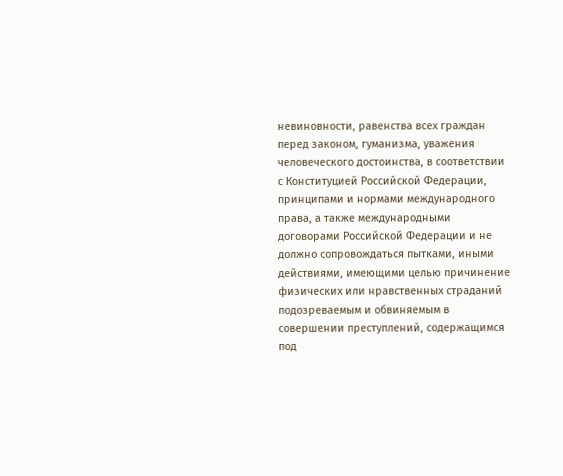невиновности, равенства всех граждан перед законом, гуманизма, уважения человеческого достоинства, в соответствии с Конституцией Российской Федерации, принципами и нормами международного права, а также международными договорами Российской Федерации и не должно сопровождаться пытками, иными действиями, имеющими целью причинение физических или нравственных страданий подозреваемым и обвиняемым в совершении преступлений, содержащимся под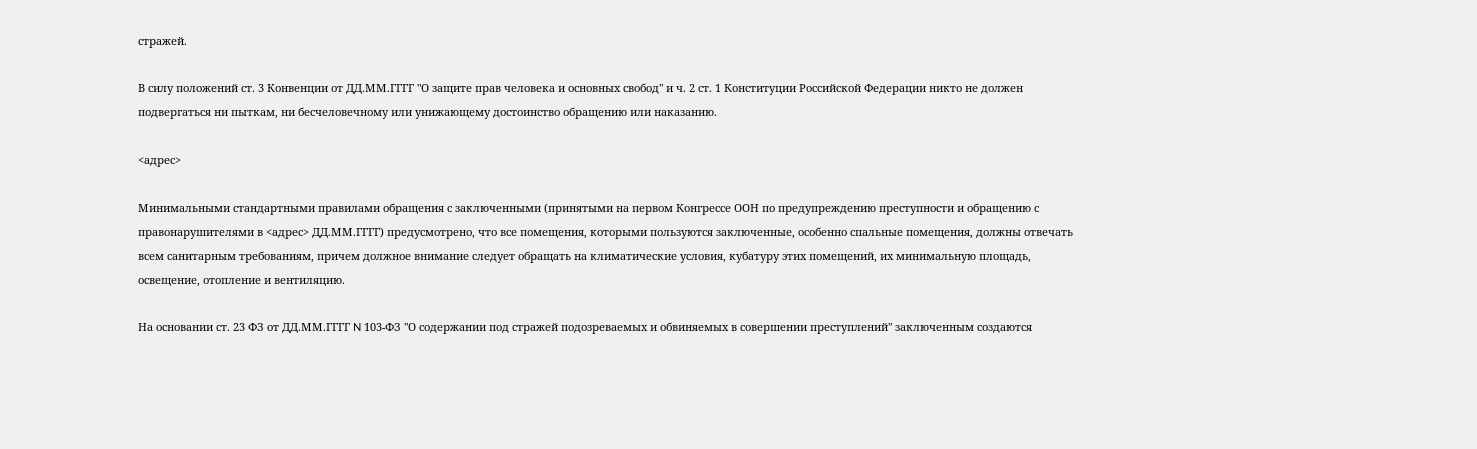стражей.

В силу положений ст. 3 Конвенции от ДД.ММ.ГГГГ "О защите прав человека и основных свобод" и ч. 2 ст. 1 Конституции Российской Федерации никто не должен подвергаться ни пыткам, ни бесчеловечному или унижающему достоинство обращению или наказанию.

<адрес>

Минимальными стандартными правилами обращения с заключенными (принятыми на первом Конгрессе ООН по предупреждению преступности и обращению с правонарушителями в <адрес> ДД.ММ.ГГГГ) предусмотрено, что все помещения, которыми пользуются заключенные, особенно спальные помещения, должны отвечать всем санитарным требованиям, причем должное внимание следует обращать на климатические условия, кубатуру этих помещений, их минимальную площадь, освещение, отопление и вентиляцию.

На основании ст. 23 ФЗ от ДД.ММ.ГГГГ N 103-ФЗ "О содержании под стражей подозреваемых и обвиняемых в совершении преступлений" заключенным создаются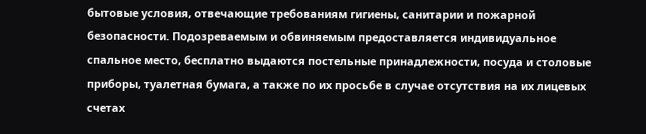бытовые условия, отвечающие требованиям гигиены, санитарии и пожарной безопасности. Подозреваемым и обвиняемым предоставляется индивидуальное спальное место, бесплатно выдаются постельные принадлежности, посуда и столовые приборы, туалетная бумага, а также по их просьбе в случае отсутствия на их лицевых счетах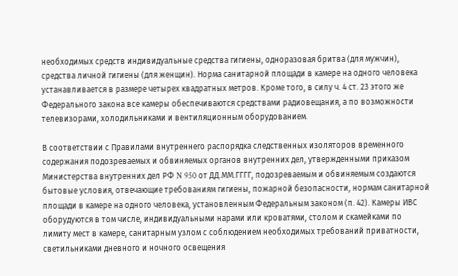необходимых средств индивидуальные средства гигиены, одноразовая бритва (для мужчин), средства личной гигиены (для женщин). Норма санитарной площади в камере на одного человека устанавливается в размере четырех квадратных метров. Кроме того, в силу ч. 4 ст. 23 этого же Федерального закона все камеры обеспечиваются средствами радиовещания, а по возможности телевизорами, холодильниками и вентиляционным оборудованием.

В соответствии с Правилами внутреннего распорядка следственных изоляторов временного содержания подозреваемых и обвиняемых органов внутренних дел, утвержденными приказом Министерства внутренних дел РФ N 950 от ДД.ММ.ГГГГ, подозреваемым и обвиняемым создаются бытовые условия, отвечающие требованиям гигиены, пожарной безопасности, нормам санитарной площади в камере на одного человека, установленным Федеральным законом (п. 42). Камеры ИВС оборудуются в том числе, индивидуальными нарами или кроватями, столом и скамейками по лимиту мест в камере, санитарным узлом с соблюдением необходимых требований приватности, светильниками дневного и ночного освещения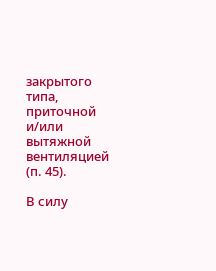закрытого типа, приточной и/или вытяжной вентиляцией (п. 45).

В силу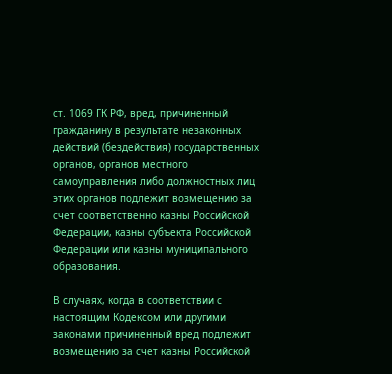ст. 1069 ГК РФ, вред, причиненный гражданину в результате незаконных действий (бездействия) государственных органов, органов местного самоуправления либо должностных лиц этих органов подлежит возмещению за счет соответственно казны Российской Федерации, казны субъекта Российской Федерации или казны муниципального образования.

В случаях, когда в соответствии с настоящим Кодексом или другими законами причиненный вред подлежит возмещению за счет казны Российской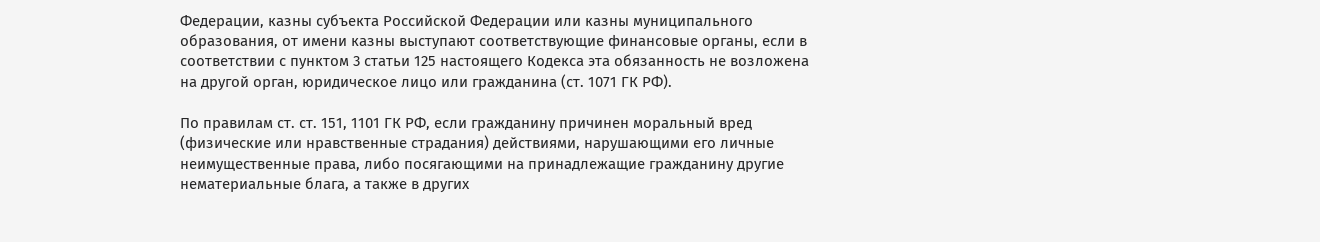Федерации, казны субъекта Российской Федерации или казны муниципального образования, от имени казны выступают соответствующие финансовые органы, если в соответствии с пунктом 3 статьи 125 настоящего Кодекса эта обязанность не возложена на другой орган, юридическое лицо или гражданина (ст. 1071 ГК РФ).

По правилам ст. ст. 151, 1101 ГК РФ, если гражданину причинен моральный вред (физические или нравственные страдания) действиями, нарушающими его личные неимущественные права, либо посягающими на принадлежащие гражданину другие нематериальные блага, а также в других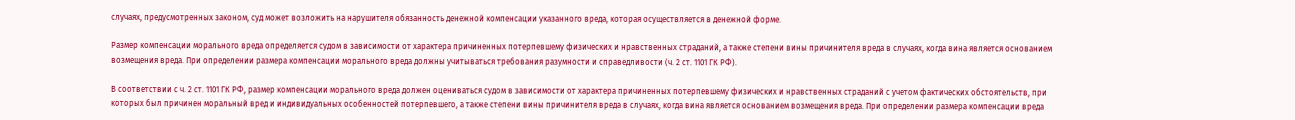случаях, предусмотренных законом, суд может возложить на нарушителя обязанность денежной компенсации указанного вреда, которая осуществляется в денежной форме.

Размер компенсации морального вреда определяется судом в зависимости от характера причиненных потерпевшему физических и нравственных страданий, а также степени вины причинителя вреда в случаях, когда вина является основанием возмещения вреда. При определении размера компенсации морального вреда должны учитываться требования разумности и справедливости (ч. 2 ст. 1101 ГК РФ).

В соответствии с ч. 2 ст. 1101 ГК РФ, размер компенсации морального вреда должен оцениваться судом в зависимости от характера причиненных потерпевшему физических и нравственных страданий с учетом фактических обстоятельств, при которых был причинен моральный вред и индивидуальных особенностей потерпевшего, а также степени вины причинителя вреда в случаях, когда вина является основанием возмещения вреда. При определении размера компенсации вреда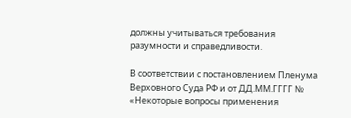должны учитываться требования разумности и справедливости.

В соответствии с постановлением Пленума Верховного Суда РФ и от ДД.ММ.ГГГГ № «Некоторые вопросы применения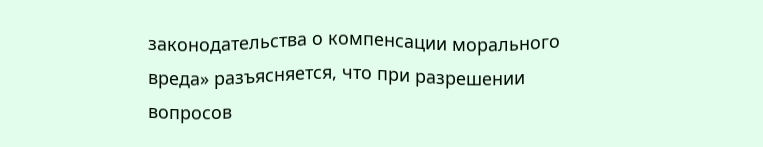законодательства о компенсации морального вреда» разъясняется, что при разрешении вопросов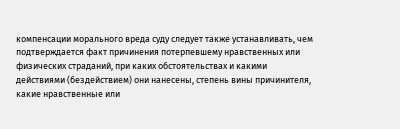компенсации морального вреда суду следует также устанавливать, чем подтверждается факт причинения потерпевшему нравственных или физических страданий, при каких обстоятельствах и какими действиями (бездействием) они нанесены, степень вины причинителя, какие нравственные или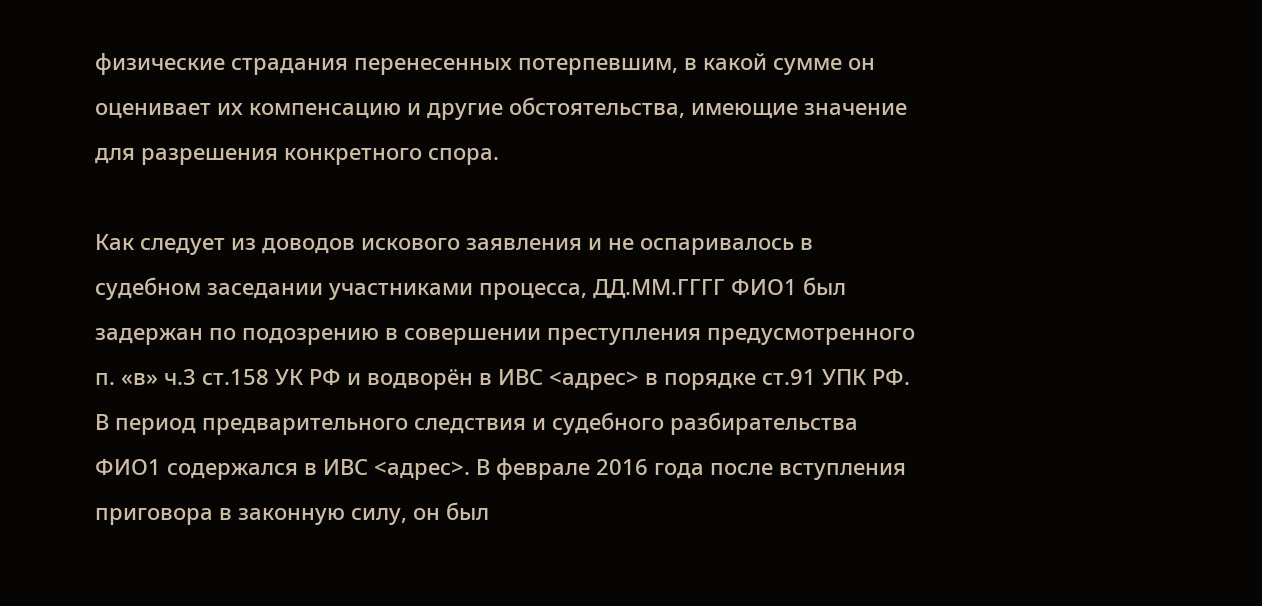физические страдания перенесенных потерпевшим, в какой сумме он оценивает их компенсацию и другие обстоятельства, имеющие значение для разрешения конкретного спора.

Как следует из доводов искового заявления и не оспаривалось в судебном заседании участниками процесса, ДД.ММ.ГГГГ ФИО1 был задержан по подозрению в совершении преступления предусмотренного п. «в» ч.3 ст.158 УК РФ и водворён в ИВС <адрес> в порядке ст.91 УПК РФ. В период предварительного следствия и судебного разбирательства ФИО1 содержался в ИВС <адрес>. В феврале 2016 года после вступления приговора в законную силу, он был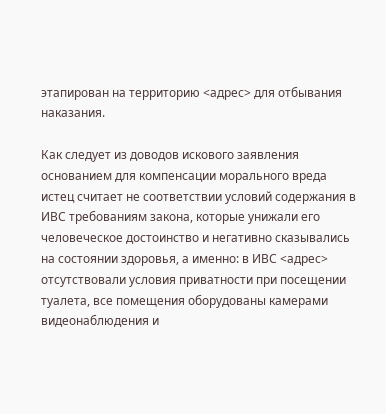этапирован на территорию <адрес> для отбывания наказания.

Как следует из доводов искового заявления основанием для компенсации морального вреда истец считает не соответствии условий содержания в ИВС требованиям закона, которые унижали его человеческое достоинство и негативно сказывались на состоянии здоровья, а именно: в ИВС <адрес> отсутствовали условия приватности при посещении туалета, все помещения оборудованы камерами видеонаблюдения и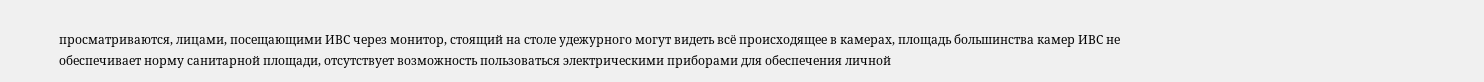просматриваются, лицами, посещающими ИВС через монитор, стоящий на столе удежурного могут видеть всё происходящее в камерах, площадь большинства камер ИВС не обеспечивает норму санитарной площади, отсутствует возможность пользоваться электрическими приборами для обеспечения личной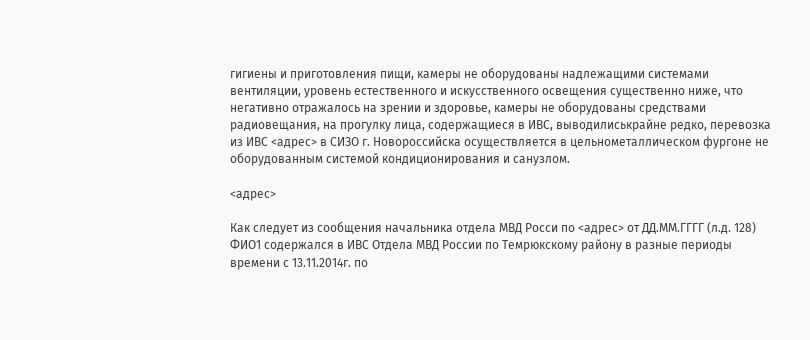гигиены и приготовления пищи, камеры не оборудованы надлежащими системами вентиляции, уровень естественного и искусственного освещения существенно ниже, что негативно отражалось на зрении и здоровье, камеры не оборудованы средствами радиовещания, на прогулку лица, содержащиеся в ИВС, выводилиськрайне редко, перевозка из ИВС <адрес> в СИЗО г. Новороссийска осуществляется в цельнометаллическом фургоне не оборудованным системой кондиционирования и санузлом.

<адрес>

Как следует из сообщения начальника отдела МВД Росси по <адрес> от ДД.ММ.ГГГГ (л.д. 128) ФИО1 содержался в ИВС Отдела МВД России по Темрюкскому району в разные периоды времени с 13.11.2014г. по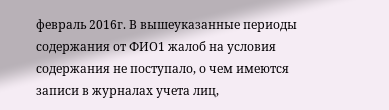февраль 2016г. В вышеуказанные периоды содержания от ФИО1 жалоб на условия содержания не поступало, о чем имеются записи в журналах учета лиц,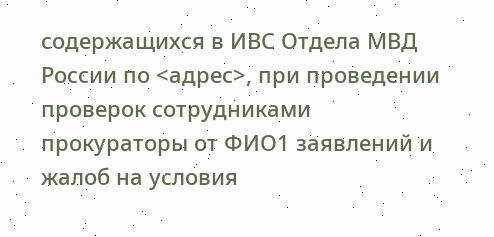содержащихся в ИВС Отдела МВД России по <адрес>, при проведении проверок сотрудниками прокураторы от ФИО1 заявлений и жалоб на условия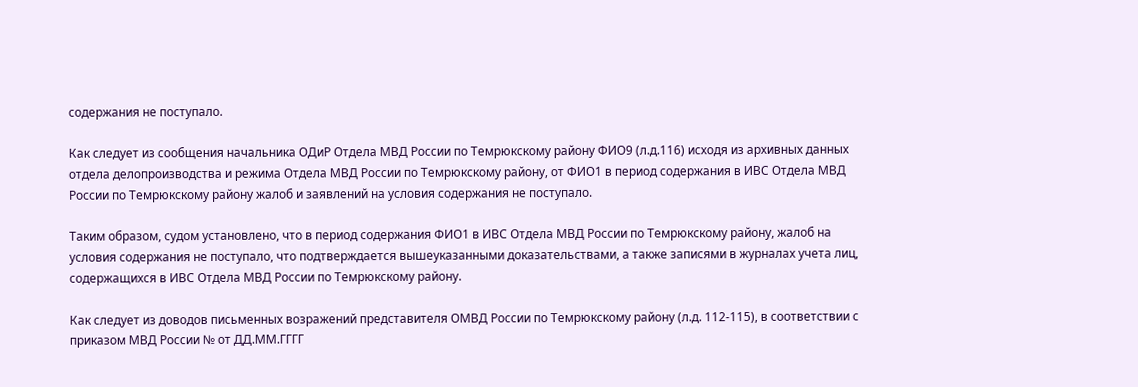содержания не поступало.

Как следует из сообщения начальника ОДиР Отдела МВД России по Темрюкскому району ФИО9 (л.д.116) исходя из архивных данных отдела делопроизводства и режима Отдела МВД России по Темрюкскому району, от ФИО1 в период содержания в ИВС Отдела МВД России по Темрюкскому району жалоб и заявлений на условия содержания не поступало.

Таким образом, судом установлено, что в период содержания ФИО1 в ИВС Отдела МВД России по Темрюкскому району, жалоб на условия содержания не поступало, что подтверждается вышеуказанными доказательствами, а также записями в журналах учета лиц, содержащихся в ИВС Отдела МВД России по Темрюкскому району.

Как следует из доводов письменных возражений представителя ОМВД России по Темрюкскому району (л.д. 112-115), в соответствии с приказом МВД России № от ДД.ММ.ГГГГ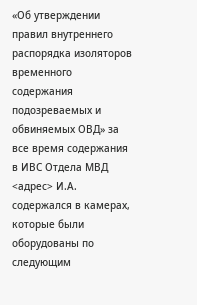«Об утверждении правил внутреннего распорядка изоляторов временного содержания подозреваемых и обвиняемых ОВД» за все время содержания в ИВС Отдела МВД <адрес> И.А. содержался в камерах, которые были оборудованы по следующим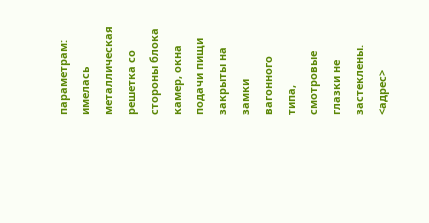параметрам: имелась металлическая решетка со стороны блока камер, окна подачи пищи закрыты на замки вагонного типа, смотровые глазки не застеклены. <адрес>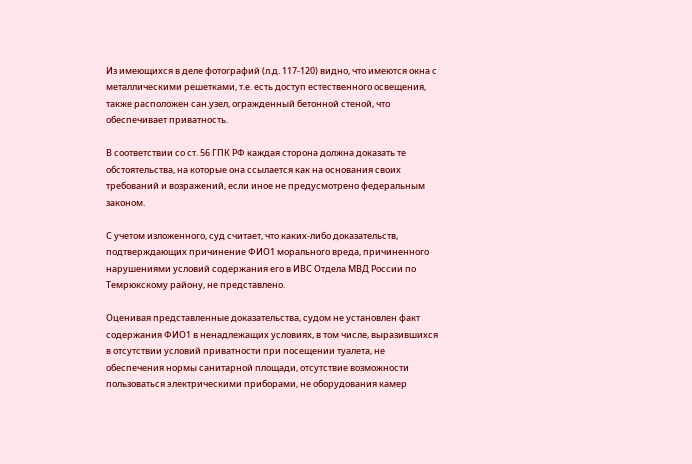Из имеющихся в деле фотографий (л.д. 117-120) видно, что имеются окна с металлическими решетками, т.е. есть доступ естественного освещения, также расположен сан.узел, огражденный бетонной стеной, что обеспечивает приватность.

В соответствии со ст. 56 ГПК РФ каждая сторона должна доказать те обстоятельства, на которые она ссылается как на основания своих требований и возражений, если иное не предусмотрено федеральным законом.

С учетом изложенного, суд считает, что каких-либо доказательств, подтверждающих причинение ФИО1 морального вреда, причиненного нарушениями условий содержания его в ИВС Отдела МВД России по Темрюкскому району, не представлено.

Оценивая представленные доказательства, судом не установлен факт содержания ФИО1 в ненадлежащих условиях, в том числе, выразившихся в отсутствии условий приватности при посещении туалета, не обеспечения нормы санитарной площади, отсутствие возможности пользоваться электрическими приборами, не оборудования камер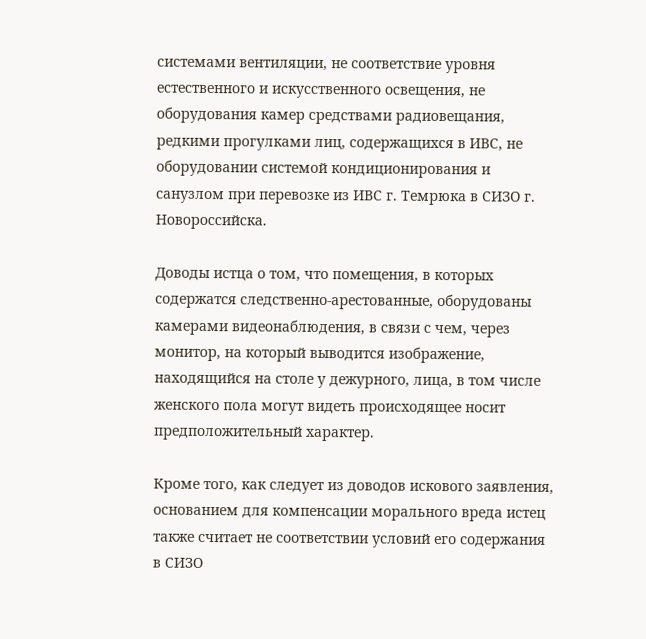системами вентиляции, не соответствие уровня естественного и искусственного освещения, не оборудования камер средствами радиовещания, редкими прогулками лиц, содержащихся в ИВС, не оборудовании системой кондиционирования и санузлом при перевозке из ИВС г. Темрюка в СИЗО г. Новороссийска.

Доводы истца о том, что помещения, в которых содержатся следственно-арестованные, оборудованы камерами видеонаблюдения, в связи с чем, через монитор, на который выводится изображение, находящийся на столе у дежурного, лица, в том числе женского пола могут видеть происходящее носит предположительный характер.

Кроме того, как следует из доводов искового заявления, основанием для компенсации морального вреда истец также считает не соответствии условий его содержания в СИЗО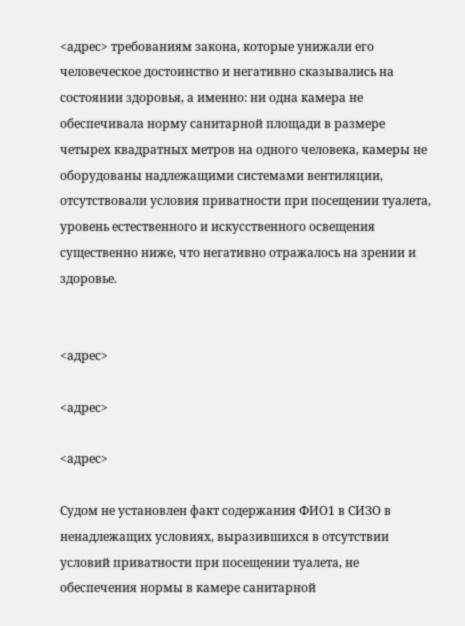<адрес> требованиям закона, которые унижали его человеческое достоинство и негативно сказывались на состоянии здоровья, а именно: ни одна камера не обеспечивала норму санитарной площади в размере четырех квадратных метров на одного человека, камеры не оборудованы надлежащими системами вентиляции, отсутствовали условия приватности при посещении туалета, уровень естественного и искусственного освещения существенно ниже, что негативно отражалось на зрении и здоровье.


<адрес>

<адрес>

<адрес>

Судом не установлен факт содержания ФИО1 в СИЗО в ненадлежащих условиях, выразившихся в отсутствии условий приватности при посещении туалета, не обеспечения нормы в камере санитарной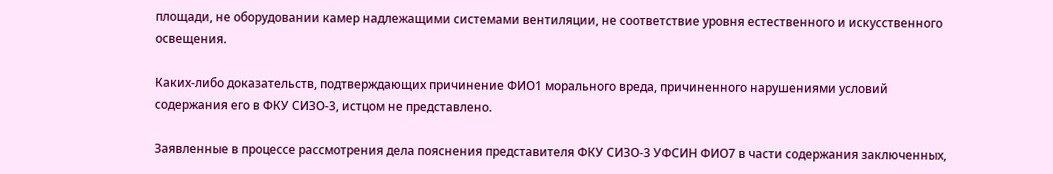площади, не оборудовании камер надлежащими системами вентиляции, не соответствие уровня естественного и искусственного освещения.

Каких-либо доказательств, подтверждающих причинение ФИО1 морального вреда, причиненного нарушениями условий содержания его в ФКУ СИЗО-3, истцом не представлено.

Заявленные в процессе рассмотрения дела пояснения представителя ФКУ СИЗО-3 УФСИН ФИО7 в части содержания заключенных,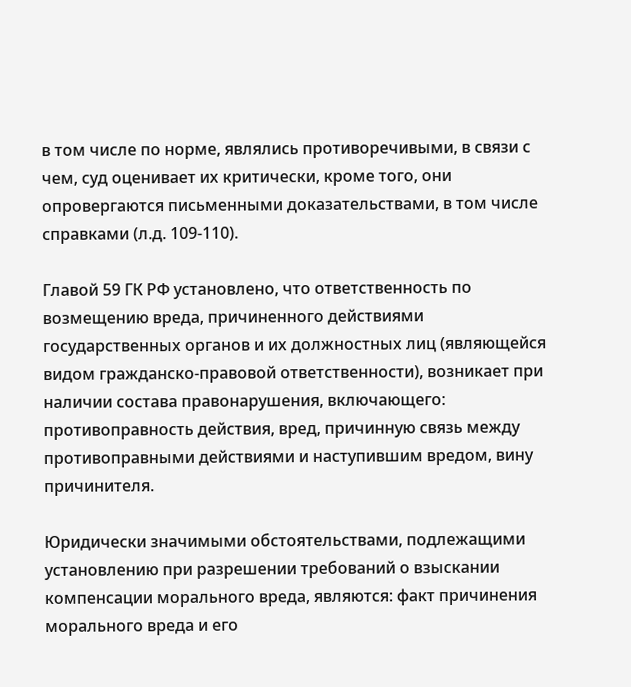в том числе по норме, являлись противоречивыми, в связи с чем, суд оценивает их критически, кроме того, они опровергаются письменными доказательствами, в том числе справками (л.д. 109-110).

Главой 59 ГК РФ установлено, что ответственность по возмещению вреда, причиненного действиями государственных органов и их должностных лиц (являющейся видом гражданско-правовой ответственности), возникает при наличии состава правонарушения, включающего: противоправность действия, вред, причинную связь между противоправными действиями и наступившим вредом, вину причинителя.

Юридически значимыми обстоятельствами, подлежащими установлению при разрешении требований о взыскании компенсации морального вреда, являются: факт причинения морального вреда и его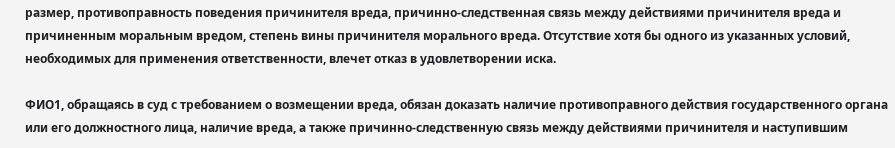размер, противоправность поведения причинителя вреда, причинно-следственная связь между действиями причинителя вреда и причиненным моральным вредом, степень вины причинителя морального вреда. Отсутствие хотя бы одного из указанных условий, необходимых для применения ответственности, влечет отказ в удовлетворении иска.

ФИО1, обращаясь в суд с требованием о возмещении вреда, обязан доказать наличие противоправного действия государственного органа или его должностного лица, наличие вреда, а также причинно-следственную связь между действиями причинителя и наступившим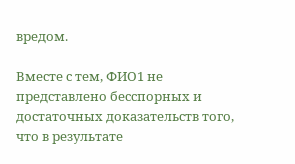вредом.

Вместе с тем, ФИО1 не представлено бесспорных и достаточных доказательств того, что в результате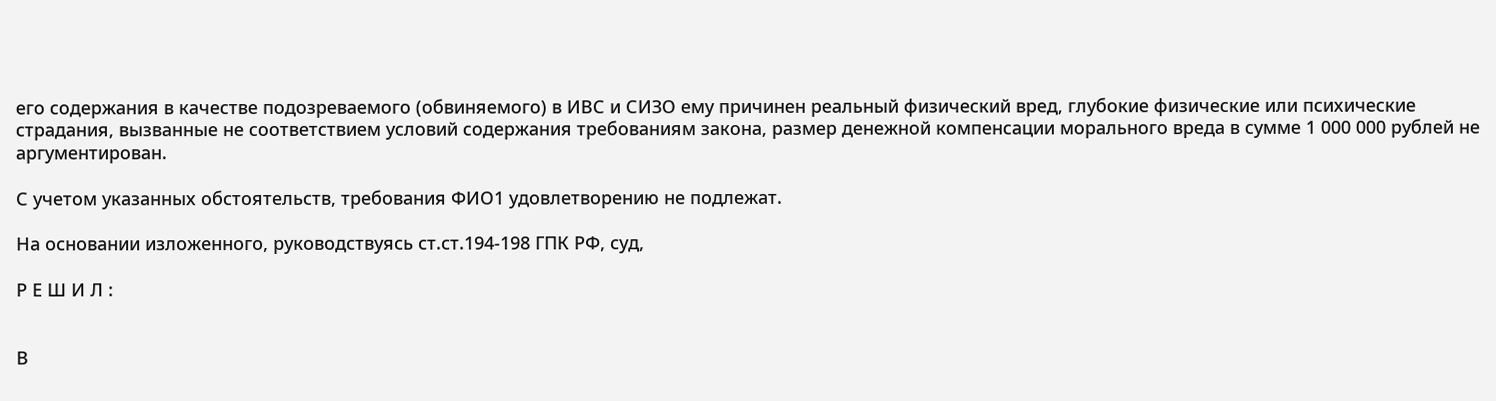его содержания в качестве подозреваемого (обвиняемого) в ИВС и СИЗО ему причинен реальный физический вред, глубокие физические или психические страдания, вызванные не соответствием условий содержания требованиям закона, размер денежной компенсации морального вреда в сумме 1 000 000 рублей не аргументирован.

С учетом указанных обстоятельств, требования ФИО1 удовлетворению не подлежат.

На основании изложенного, руководствуясь ст.ст.194-198 ГПК РФ, суд,

Р Е Ш И Л :


В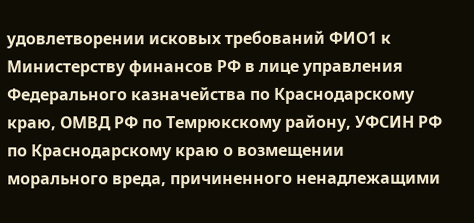удовлетворении исковых требований ФИО1 к Министерству финансов РФ в лице управления Федерального казначейства по Краснодарскому краю, ОМВД РФ по Темрюкскому району, УФСИН РФ по Краснодарскому краю о возмещении морального вреда, причиненного ненадлежащими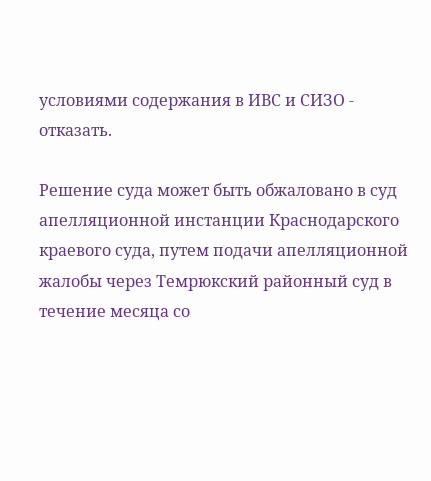условиями содержания в ИВС и СИЗО - отказать.

Решение суда может быть обжаловано в суд апелляционной инстанции Краснодарского краевого суда, путем подачи апелляционной жалобы через Темрюкский районный суд в течение месяца со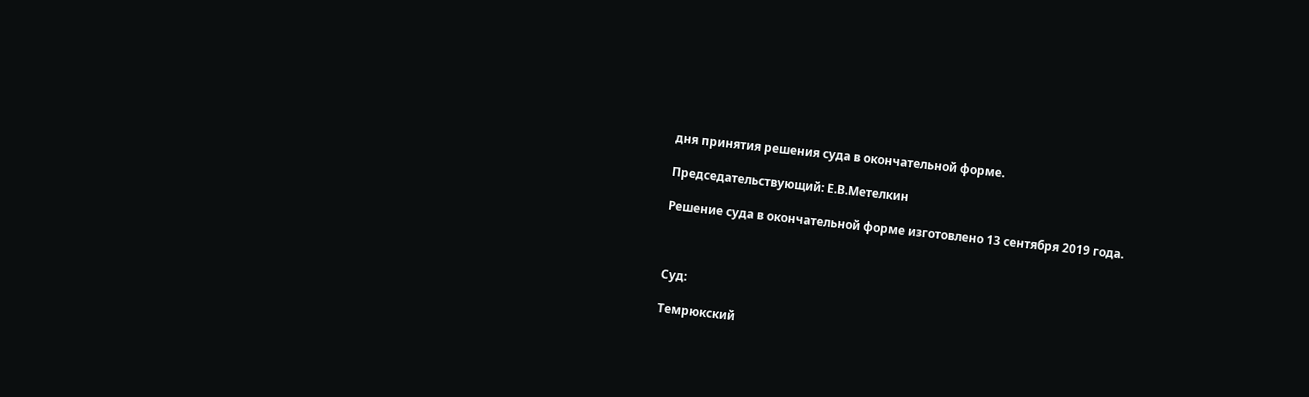дня принятия решения суда в окончательной форме.

Председательствующий: Е.В.Метелкин

Решение суда в окончательной форме изготовлено 13 сентября 2019 года.



Суд:

Темрюкский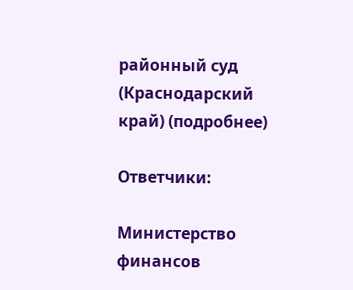районный суд (Краснодарский край) (подробнее)

Ответчики:

Министерство финансов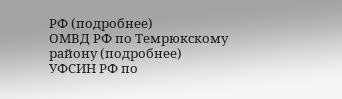РФ (подробнее)
ОМВД РФ по Темрюкскому району (подробнее)
УФСИН РФ по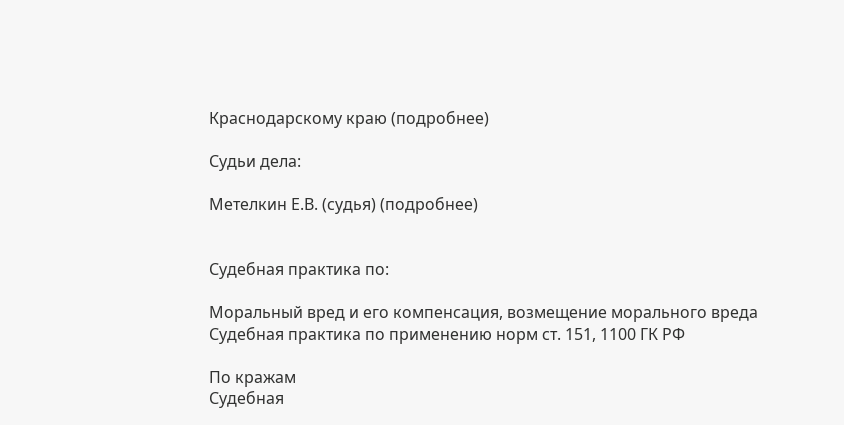Краснодарскому краю (подробнее)

Судьи дела:

Метелкин Е.В. (судья) (подробнее)


Судебная практика по:

Моральный вред и его компенсация, возмещение морального вреда
Судебная практика по применению норм ст. 151, 1100 ГК РФ

По кражам
Судебная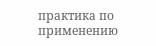практика по применению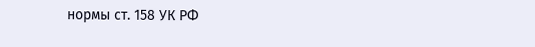нормы ст. 158 УК РФ